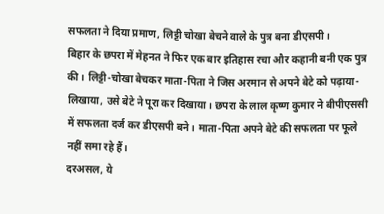सफलता ने दिया प्रमाण, लिट्टी चोखा बेचने वाले के पुत्र बना डीएसपी।
बिहार के छपरा में मेहनत ने फिर एक बार इतिहास रचा और कहानी बनी एक पुत्र की। लिट्टी-चोखा बेचकर माता-पिता ने जिस अरमान से अपने बेटे को पढ़ाया-लिखाया, उसे बेटे ने पूरा कर दिखाया। छपरा के लाल कृष्ण कुमार ने बीपीएससी में सफलता दर्ज कर डीएसपी बने। माता-पिता अपने बेटे की सफलता पर फूले नहीं समा रहे हैं।
दरअसल, ये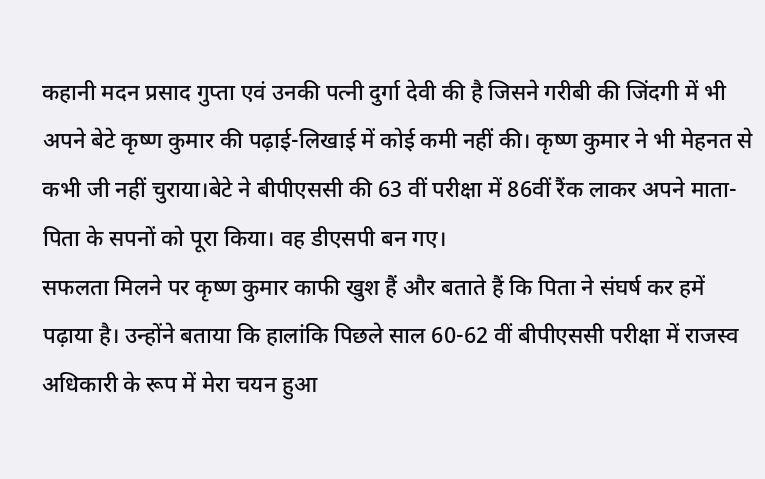कहानी मदन प्रसाद गुप्ता एवं उनकी पत्नी दुर्गा देवी की है जिसने गरीबी की जिंदगी में भी अपने बेटे कृष्ण कुमार की पढ़ाई-लिखाई में कोई कमी नहीं की। कृष्ण कुमार ने भी मेहनत से कभी जी नहीं चुराया।बेटे ने बीपीएससी की 63 वीं परीक्षा में 86वीं रैंक लाकर अपने माता-पिता के सपनों को पूरा किया। वह डीएसपी बन गए।
सफलता मिलने पर कृष्ण कुमार काफी खुश हैं और बताते हैं कि पिता ने संघर्ष कर हमें पढ़ाया है। उन्होंने बताया कि हालांकि पिछले साल 60-62 वीं बीपीएससी परीक्षा में राजस्व अधिकारी के रूप में मेरा चयन हुआ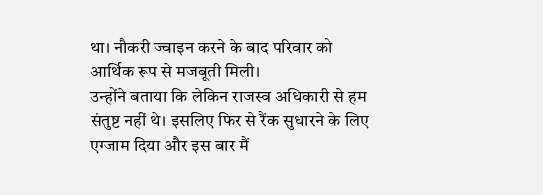था। नौकरी ज्वाइन करने के बाद परिवार को आर्थिक रूप से मजबूती मिली।
उन्होंने बताया कि लेकिन राजस्व अधिकारी से हम संतुष्ट नहीं थे। इसलिए फिर से रैंक सुधारने के लिए एग्जाम दिया और इस बार मैं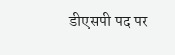डीएसपी पद पर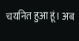चयनित हुआ हूं। अब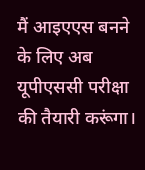मैं आइएएस बनने के लिए अब यूपीएससी परीक्षा की तैयारी करूंगा।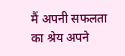मैं अपनी सफलता का श्रेय अपने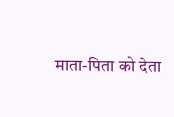माता-पिता को देता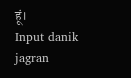हूं।
Input danik jagran